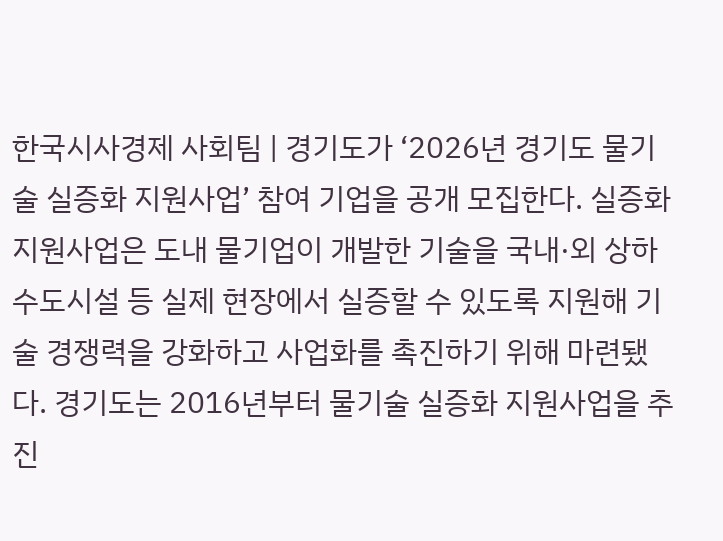한국시사경제 사회팀 | 경기도가 ‘2026년 경기도 물기술 실증화 지원사업’ 참여 기업을 공개 모집한다. 실증화 지원사업은 도내 물기업이 개발한 기술을 국내·외 상하수도시설 등 실제 현장에서 실증할 수 있도록 지원해 기술 경쟁력을 강화하고 사업화를 촉진하기 위해 마련됐다. 경기도는 2016년부터 물기술 실증화 지원사업을 추진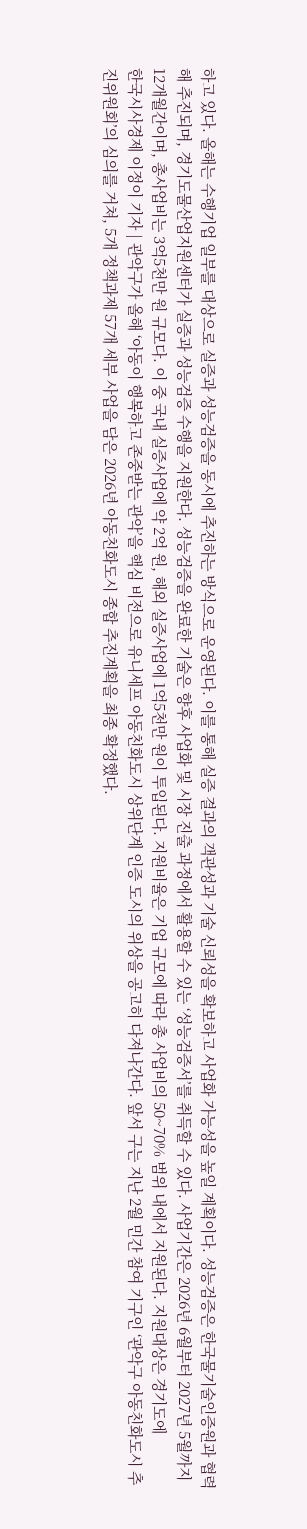하고 있다. 올해는 수행기업 일부를 대상으로 실증과 성능검증을 동시에 추진하는 방식으로 운영된다. 이를 통해 실증 결과의 객관성과 기술 신뢰성을 확보하고 사업화 가능성을 높일 계획이다. 성능검증은 한국물기술인증원과 협력해 추진되며, 경기도물산업지원센터가 실증과 성능검증 수행을 지원한다. 성능검증을 완료한 기술은 향후 사업화 및 시장 진출 과정에서 활용할 수 있는 ‘성능검증서’를 취득할 수 있다. 사업기간은 2026년 6월부터 2027년 5월까지 12개월간이며, 총사업비는 3억5천만 원 규모다. 이 중 국내 실증사업에 약 2억 원, 해외 실증사업에 1억5천만 원이 투입된다. 지원비율은 기업 규모에 따라 총 사업비의 50~70% 범위 내에서 지원된다. 지원대상은 경기도에
한국시사경제 이정이 기자 | 관악구가 올해 ‘아동이 행복하고 존중받는 관악’을 핵심 비전으로 유니세프 아동친화도시 상위단계 인증 도시의 위상을 공고히 다져나간다. 앞서 구는 지난 2월 민간 참여 기구인 ‘관악구 아동친화도시 추진위원회’의 심의를 거쳐, 5개 정책과제 57개 세부 사업을 담은 2026년 아동친화도시 종합 추진계획을 최종 확정했다.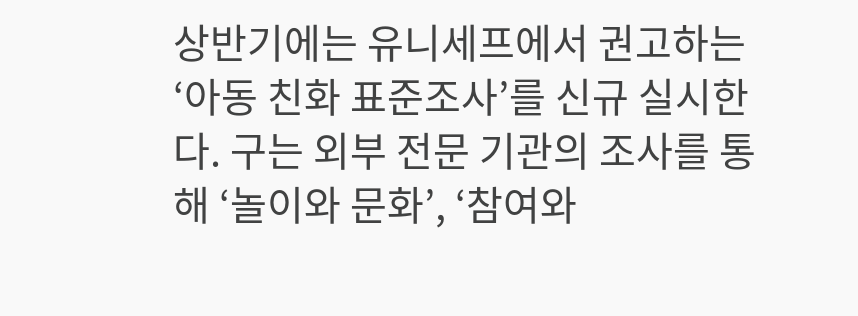상반기에는 유니세프에서 권고하는 ‘아동 친화 표준조사’를 신규 실시한다. 구는 외부 전문 기관의 조사를 통해 ‘놀이와 문화’, ‘참여와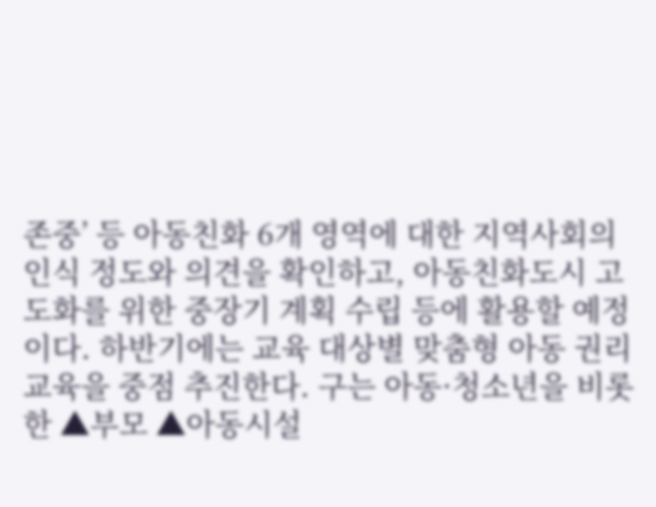존중’ 등 아동친화 6개 영역에 대한 지역사회의 인식 정도와 의견을 확인하고, 아동친화도시 고도화를 위한 중장기 계획 수립 등에 활용할 예정이다. 하반기에는 교육 대상별 맞춤형 아동 권리 교육을 중점 추진한다. 구는 아동·청소년을 비롯한 ▲부모 ▲아동시설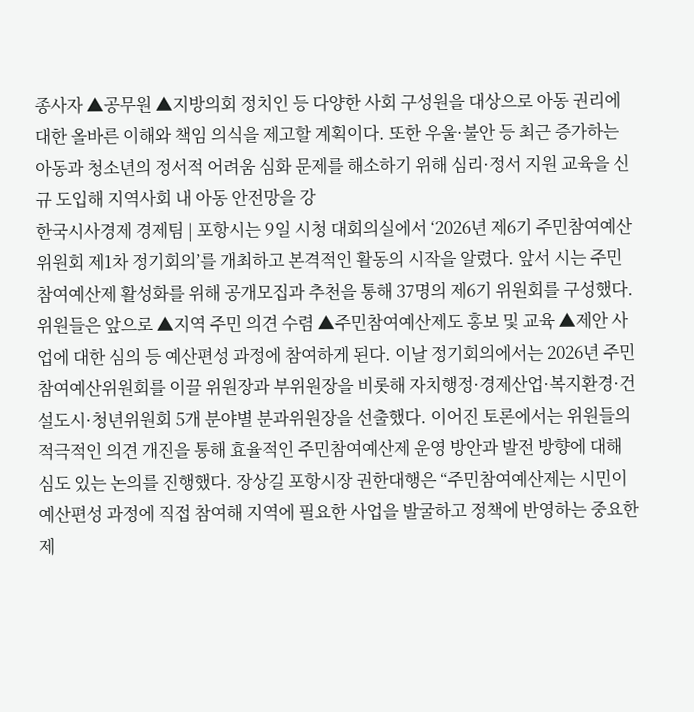종사자 ▲공무원 ▲지방의회 정치인 등 다양한 사회 구성원을 대상으로 아동 권리에 대한 올바른 이해와 책임 의식을 제고할 계획이다. 또한 우울·불안 등 최근 증가하는 아동과 청소년의 정서적 어려움 심화 문제를 해소하기 위해 심리·정서 지원 교육을 신규 도입해 지역사회 내 아동 안전망을 강
한국시사경제 경제팀 | 포항시는 9일 시청 대회의실에서 ‘2026년 제6기 주민참여예산위원회 제1차 정기회의’를 개최하고 본격적인 활동의 시작을 알렸다. 앞서 시는 주민참여예산제 활성화를 위해 공개모집과 추천을 통해 37명의 제6기 위원회를 구성했다. 위원들은 앞으로 ▲지역 주민 의견 수렴 ▲주민참여예산제도 홍보 및 교육 ▲제안 사업에 대한 심의 등 예산편성 과정에 참여하게 된다. 이날 정기회의에서는 2026년 주민참여예산위원회를 이끌 위원장과 부위원장을 비롯해 자치행정·경제산업·복지환경·건설도시·청년위원회 5개 분야별 분과위원장을 선출했다. 이어진 토론에서는 위원들의 적극적인 의견 개진을 통해 효율적인 주민참여예산제 운영 방안과 발전 방향에 대해 심도 있는 논의를 진행했다. 장상길 포항시장 권한대행은 “주민참여예산제는 시민이 예산편성 과정에 직접 참여해 지역에 필요한 사업을 발굴하고 정책에 반영하는 중요한 제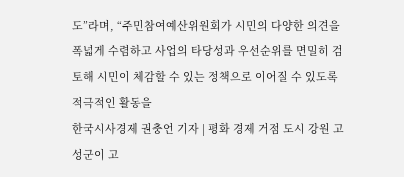도”라며, “주민참여예산위원회가 시민의 다양한 의견을 폭넓게 수렴하고 사업의 타당성과 우선순위를 면밀히 검토해 시민이 체감할 수 있는 정책으로 이어질 수 있도록 적극적인 활동을
한국시사경제 권충언 기자 | 평화 경제 거점 도시 강원 고성군이 고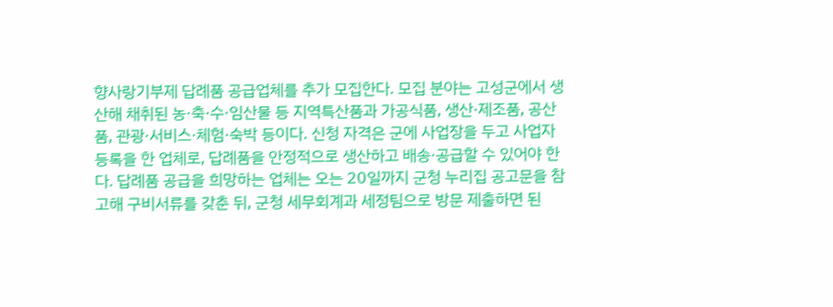향사랑기부제 답례품 공급업체를 추가 모집한다. 모집 분야는 고성군에서 생산해 채취된 농·축·수·임산물 등 지역특산품과 가공식품, 생산·제조품, 공산품, 관광·서비스·체험·숙박 등이다. 신청 자격은 군에 사업장을 두고 사업자등록을 한 업체로, 답례품을 안정적으로 생산하고 배송·공급할 수 있어야 한다. 답례품 공급을 희망하는 업체는 오는 20일까지 군청 누리집 공고문을 참고해 구비서류를 갖춘 뒤, 군청 세무회계과 세정팀으로 방문 제출하면 된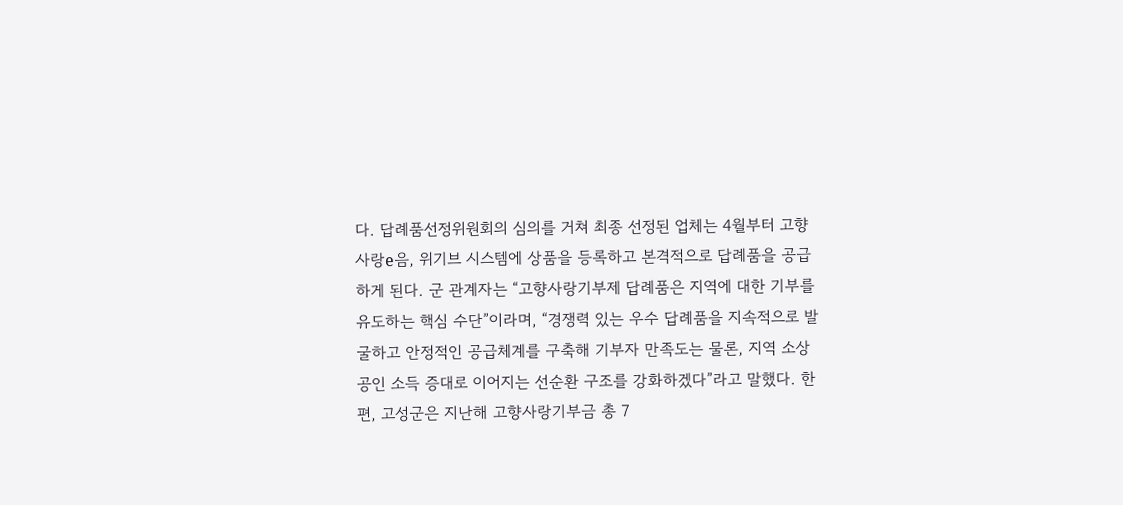다. 답례품선정위원회의 심의를 거쳐 최종 선정된 업체는 4월부터 고향사랑e음, 위기브 시스템에 상품을 등록하고 본격적으로 답례품을 공급하게 된다. 군 관계자는 “고향사랑기부제 답례품은 지역에 대한 기부를 유도하는 핵심 수단”이라며, “경쟁력 있는 우수 답례품을 지속적으로 발굴하고 안정적인 공급체계를 구축해 기부자 만족도는 물론, 지역 소상공인 소득 증대로 이어지는 선순환 구조를 강화하겠다”라고 말했다. 한편, 고성군은 지난해 고향사랑기부금 총 7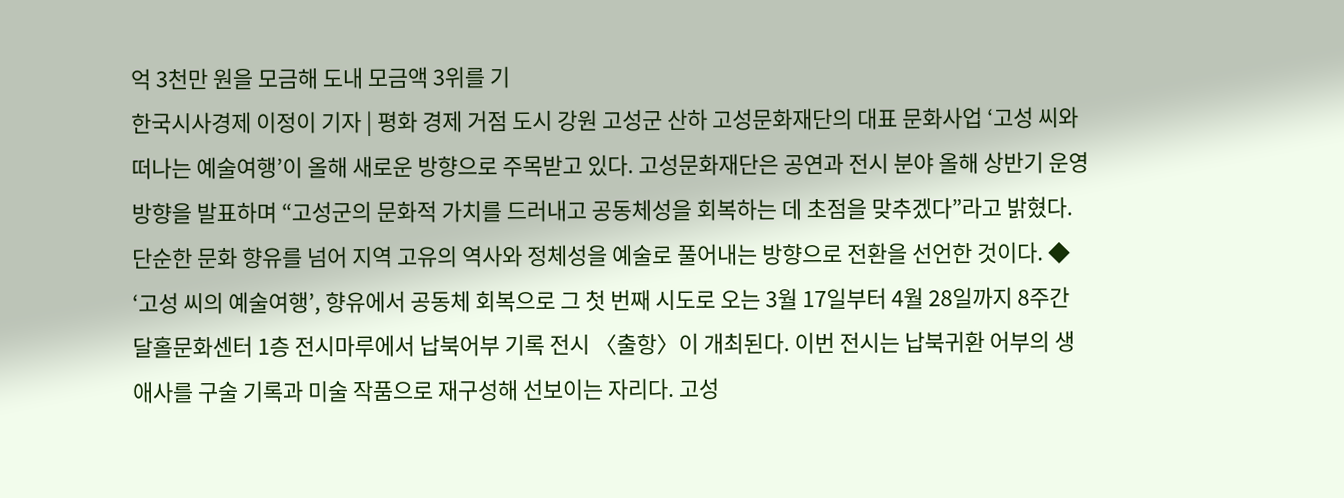억 3천만 원을 모금해 도내 모금액 3위를 기
한국시사경제 이정이 기자 | 평화 경제 거점 도시 강원 고성군 산하 고성문화재단의 대표 문화사업 ‘고성 씨와 떠나는 예술여행’이 올해 새로운 방향으로 주목받고 있다. 고성문화재단은 공연과 전시 분야 올해 상반기 운영 방향을 발표하며 “고성군의 문화적 가치를 드러내고 공동체성을 회복하는 데 초점을 맞추겠다”라고 밝혔다. 단순한 문화 향유를 넘어 지역 고유의 역사와 정체성을 예술로 풀어내는 방향으로 전환을 선언한 것이다. ◆ ‘고성 씨의 예술여행’, 향유에서 공동체 회복으로 그 첫 번째 시도로 오는 3월 17일부터 4월 28일까지 8주간 달홀문화센터 1층 전시마루에서 납북어부 기록 전시 〈출항〉이 개최된다. 이번 전시는 납북귀환 어부의 생애사를 구술 기록과 미술 작품으로 재구성해 선보이는 자리다. 고성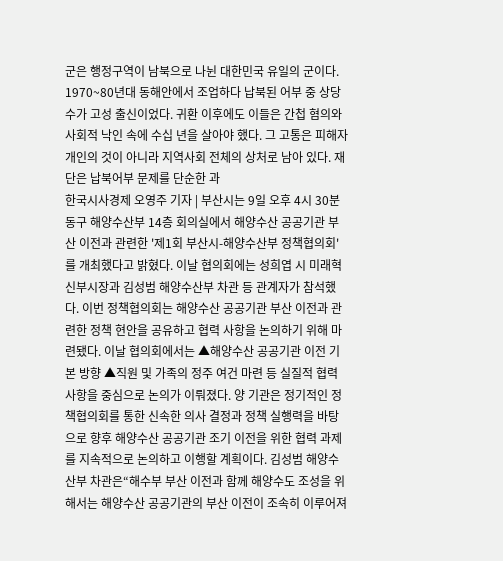군은 행정구역이 남북으로 나뉜 대한민국 유일의 군이다. 1970~80년대 동해안에서 조업하다 납북된 어부 중 상당수가 고성 출신이었다. 귀환 이후에도 이들은 간첩 혐의와 사회적 낙인 속에 수십 년을 살아야 했다. 그 고통은 피해자 개인의 것이 아니라 지역사회 전체의 상처로 남아 있다. 재단은 납북어부 문제를 단순한 과
한국시사경제 오영주 기자 | 부산시는 9일 오후 4시 30분 동구 해양수산부 14층 회의실에서 해양수산 공공기관 부산 이전과 관련한 '제1회 부산시-해양수산부 정책협의회'를 개최했다고 밝혔다. 이날 협의회에는 성희엽 시 미래혁신부시장과 김성범 해양수산부 차관 등 관계자가 참석했다. 이번 정책협의회는 해양수산 공공기관 부산 이전과 관련한 정책 현안을 공유하고 협력 사항을 논의하기 위해 마련됐다. 이날 협의회에서는 ▲해양수산 공공기관 이전 기본 방향 ▲직원 및 가족의 정주 여건 마련 등 실질적 협력 사항을 중심으로 논의가 이뤄졌다. 양 기관은 정기적인 정책협의회를 통한 신속한 의사 결정과 정책 실행력을 바탕으로 향후 해양수산 공공기관 조기 이전을 위한 협력 과제를 지속적으로 논의하고 이행할 계획이다. 김성범 해양수산부 차관은“해수부 부산 이전과 함께 해양수도 조성을 위해서는 해양수산 공공기관의 부산 이전이 조속히 이루어져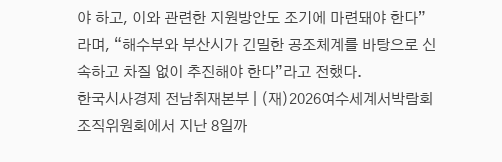야 하고, 이와 관련한 지원방안도 조기에 마련돼야 한다”라며, “해수부와 부산시가 긴밀한 공조체계를 바탕으로 신속하고 차질 없이 추진해야 한다”라고 전했다.
한국시사경제 전남취재본부 | (재)2026여수세계서박람회 조직위원회에서 지난 8일까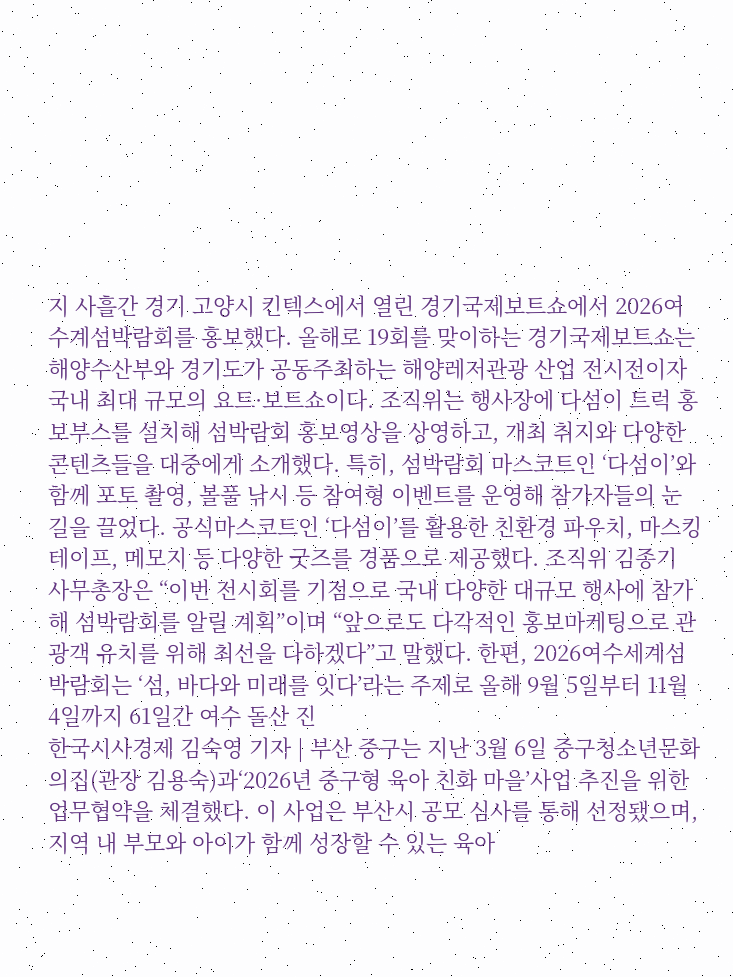지 사흘간 경기 고양시 킨텍스에서 열린 경기국제보트쇼에서 2026여수계섬박람회를 홍보했다. 올해로 19회를 맞이하는 경기국제보트쇼는 해양수산부와 경기도가 공동주최하는 해양레저관광 산업 전시전이자 국내 최대 규모의 요트·보트쇼이다. 조직위는 행사장에 다섬이 트럭 홍보부스를 설치해 섬박람회 홍보영상을 상영하고, 개최 취지와 다양한 콘텐츠들을 대중에게 소개했다. 특히, 섬박람회 마스코트인 ‘다섬이’와 함께 포토 촬영, 볼풀 낚시 등 참여형 이벤트를 운영해 참가자들의 눈길을 끌었다. 공식마스코트인 ‘다섬이’를 활용한 친환경 파우치, 마스킹 테이프, 메모지 등 다양한 굿즈를 경품으로 제공했다. 조직위 김종기 사무총장은 “이번 전시회를 기점으로 국내 다양한 대규모 행사에 참가해 섬박람회를 알릴 계획”이며 “앞으로도 다각적인 홍보마케팅으로 관광객 유치를 위해 최선을 다하겠다”고 말했다. 한편, 2026여수세계섬박람회는 ‘섬, 바다와 미래를 잇다’라는 주제로 올해 9월 5일부터 11월 4일까지 61일간 여수 돌산 진
한국시사경제 김숙영 기자 | 부산 중구는 지난 3월 6일 중구청소년문화의집(관장 김용숙)과‘2026년 중구형 육아 친화 마을’사업 추진을 위한 업무협약을 체결했다. 이 사업은 부산시 공모 심사를 통해 선정됐으며, 지역 내 부모와 아이가 함께 성장할 수 있는 육아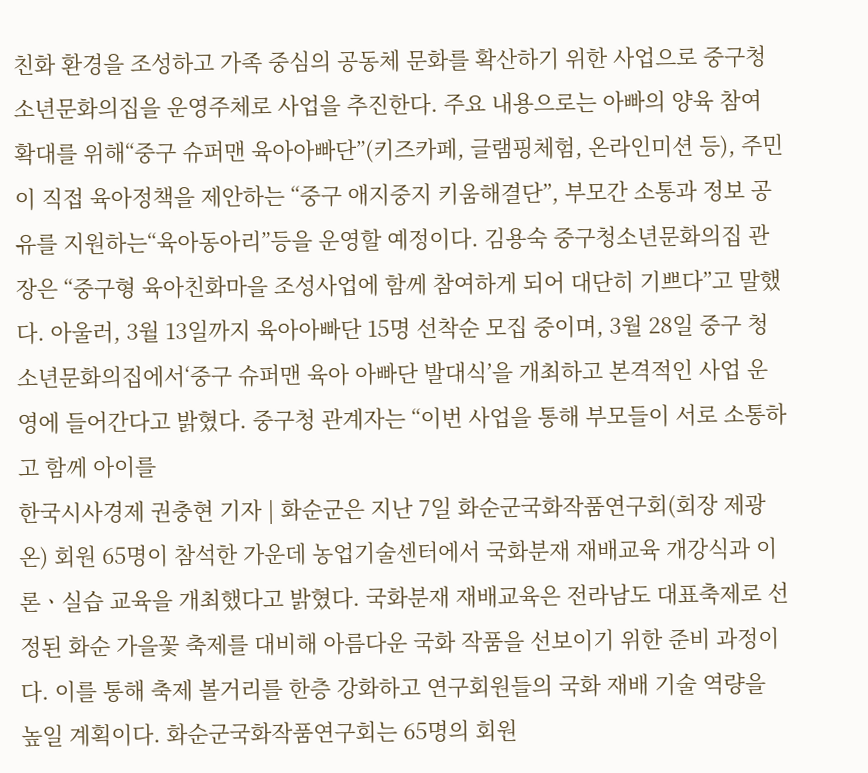친화 환경을 조성하고 가족 중심의 공동체 문화를 확산하기 위한 사업으로 중구청소년문화의집을 운영주체로 사업을 추진한다. 주요 내용으로는 아빠의 양육 참여 확대를 위해“중구 슈퍼맨 육아아빠단”(키즈카페, 글램핑체험, 온라인미션 등), 주민이 직접 육아정책을 제안하는 “중구 애지중지 키움해결단”, 부모간 소통과 정보 공유를 지원하는“육아동아리”등을 운영할 예정이다. 김용숙 중구청소년문화의집 관장은 “중구형 육아친화마을 조성사업에 함께 참여하게 되어 대단히 기쁘다”고 말했다. 아울러, 3월 13일까지 육아아빠단 15명 선착순 모집 중이며, 3월 28일 중구 청소년문화의집에서‘중구 슈퍼맨 육아 아빠단 발대식’을 개최하고 본격적인 사업 운영에 들어간다고 밝혔다. 중구청 관계자는 “이번 사업을 통해 부모들이 서로 소통하고 함께 아이를
한국시사경제 권충현 기자 | 화순군은 지난 7일 화순군국화작품연구회(회장 제광온) 회원 65명이 참석한 가운데 농업기술센터에서 국화분재 재배교육 개강식과 이론ㆍ실습 교육을 개최했다고 밝혔다. 국화분재 재배교육은 전라남도 대표축제로 선정된 화순 가을꽃 축제를 대비해 아름다운 국화 작품을 선보이기 위한 준비 과정이다. 이를 통해 축제 볼거리를 한층 강화하고 연구회원들의 국화 재배 기술 역량을 높일 계획이다. 화순군국화작품연구회는 65명의 회원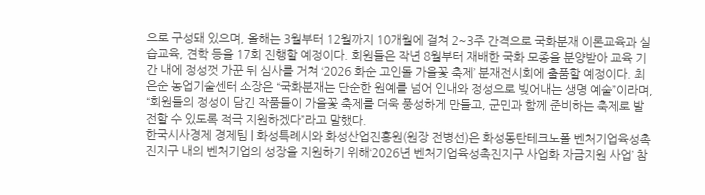으로 구성돼 있으며, 올해는 3월부터 12월까지 10개월에 걸쳐 2~3주 간격으로 국화분재 이론교육과 실습교육, 견학 등을 17회 진행할 예정이다. 회원들은 작년 8월부터 재배한 국화 모종을 분양받아 교육 기간 내에 정성껏 가꾼 뒤 심사를 거쳐 ‘2026 화순 고인돌 가을꽃 축제’ 분재전시회에 출품할 예정이다. 최은순 농업기술센터 소장은 “국화분재는 단순한 원예를 넘어 인내와 정성으로 빚어내는 생명 예술”이라며, “회원들의 정성이 담긴 작품들이 가을꽃 축제를 더욱 풍성하게 만들고, 군민과 함께 준비하는 축제로 발전할 수 있도록 적극 지원하겠다”라고 말했다.
한국시사경제 경제팀 | 화성특례시와 화성산업진흥원(원장 전병선)은 화성동탄테크노폴 벤처기업육성촉진지구 내의 벤처기업의 성장을 지원하기 위해‘2026년 벤처기업육성촉진지구 사업화 자금지원 사업’ 참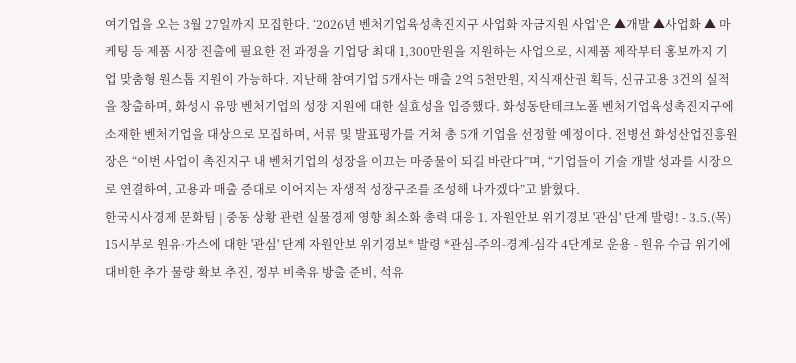여기업을 오는 3월 27일까지 모집한다. ‘2026년 벤처기업육성촉진지구 사업화 자금지원 사업’은 ▲개발 ▲사업화 ▲ 마케팅 등 제품 시장 진출에 필요한 전 과정을 기업당 최대 1,300만원을 지원하는 사업으로, 시제품 제작부터 홍보까지 기업 맞춤형 원스톱 지원이 가능하다. 지난해 참여기업 5개사는 매출 2억 5천만원, 지식재산권 획득, 신규고용 3건의 실적을 창출하며, 화성시 유망 벤처기업의 성장 지원에 대한 실효성을 입증했다. 화성동탄테크노폴 벤처기업육성촉진지구에 소재한 벤처기업을 대상으로 모집하며, 서류 및 발표평가를 거쳐 총 5개 기업을 선정할 예정이다. 전병선 화성산업진흥원장은 “이번 사업이 촉진지구 내 벤처기업의 성장을 이끄는 마중물이 되길 바란다”며, “기업들이 기술 개발 성과를 시장으로 연결하여, 고용과 매출 증대로 이어지는 자생적 성장구조를 조성해 나가겠다”고 밝혔다.
한국시사경제 문화팀 | 중동 상황 관련 실물경제 영향 최소화 총력 대응 1. 자원안보 위기경보 '관심' 단계 발령! - 3.5.(목) 15시부로 원유·가스에 대한 '관심' 단계 자원안보 위기경보* 발령 *관심-주의-경계-심각 4단계로 운용 - 원유 수급 위기에 대비한 추가 물량 확보 추진, 정부 비축유 방출 준비, 석유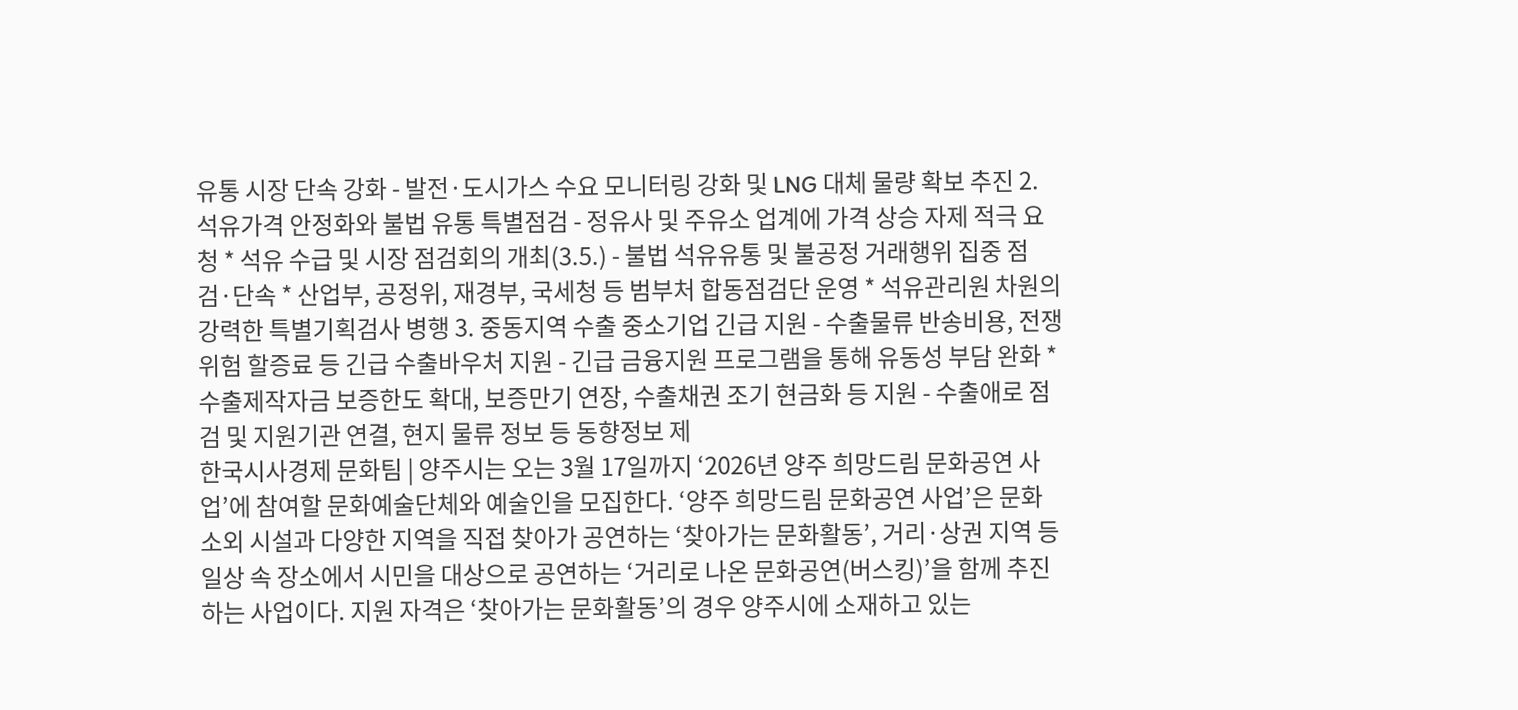유통 시장 단속 강화 - 발전·도시가스 수요 모니터링 강화 및 LNG 대체 물량 확보 추진 2. 석유가격 안정화와 불법 유통 특별점검 - 정유사 및 주유소 업계에 가격 상승 자제 적극 요청 * 석유 수급 및 시장 점검회의 개최(3.5.) - 불법 석유유통 및 불공정 거래행위 집중 점검·단속 * 산업부, 공정위, 재경부, 국세청 등 범부처 합동점검단 운영 * 석유관리원 차원의 강력한 특별기획검사 병행 3. 중동지역 수출 중소기업 긴급 지원 - 수출물류 반송비용, 전쟁위험 할증료 등 긴급 수출바우처 지원 - 긴급 금융지원 프로그램을 통해 유동성 부담 완화 * 수출제작자금 보증한도 확대, 보증만기 연장, 수출채권 조기 현금화 등 지원 - 수출애로 점검 및 지원기관 연결, 현지 물류 정보 등 동향정보 제
한국시사경제 문화팀 | 양주시는 오는 3월 17일까지 ‘2026년 양주 희망드림 문화공연 사업’에 참여할 문화예술단체와 예술인을 모집한다. ‘양주 희망드림 문화공연 사업’은 문화 소외 시설과 다양한 지역을 직접 찾아가 공연하는 ‘찾아가는 문화활동’, 거리·상권 지역 등 일상 속 장소에서 시민을 대상으로 공연하는 ‘거리로 나온 문화공연(버스킹)’을 함께 추진하는 사업이다. 지원 자격은 ‘찾아가는 문화활동’의 경우 양주시에 소재하고 있는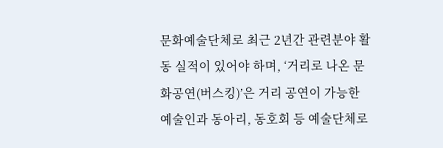문화예술단체로 최근 2년간 관련분야 활동 실적이 있어야 하며, ‘거리로 나온 문화공연(버스킹)’은 거리 공연이 가능한 예술인과 동아리, 동호회 등 예술단체로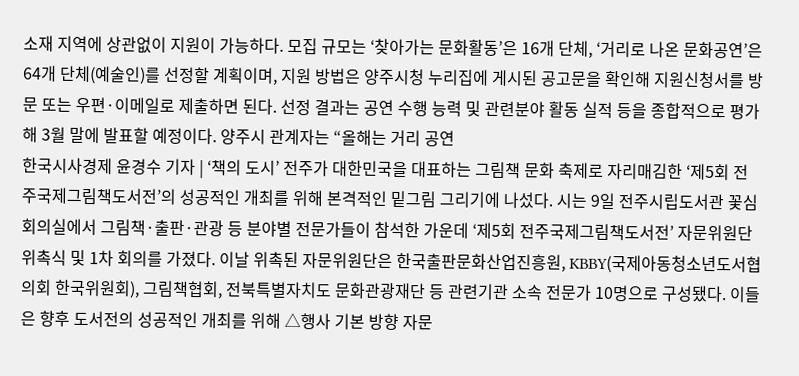소재 지역에 상관없이 지원이 가능하다. 모집 규모는 ‘찾아가는 문화활동’은 16개 단체, ‘거리로 나온 문화공연’은 64개 단체(예술인)를 선정할 계획이며, 지원 방법은 양주시청 누리집에 게시된 공고문을 확인해 지원신청서를 방문 또는 우편·이메일로 제출하면 된다. 선정 결과는 공연 수행 능력 및 관련분야 활동 실적 등을 종합적으로 평가해 3월 말에 발표할 예정이다. 양주시 관계자는 “올해는 거리 공연
한국시사경제 윤경수 기자 | ‘책의 도시’ 전주가 대한민국을 대표하는 그림책 문화 축제로 자리매김한 ‘제5회 전주국제그림책도서전’의 성공적인 개최를 위해 본격적인 밑그림 그리기에 나섰다. 시는 9일 전주시립도서관 꽃심 회의실에서 그림책·출판·관광 등 분야별 전문가들이 참석한 가운데 ‘제5회 전주국제그림책도서전’ 자문위원단 위촉식 및 1차 회의를 가졌다. 이날 위촉된 자문위원단은 한국출판문화산업진흥원, KBBY(국제아동청소년도서협의회 한국위원회), 그림책협회, 전북특별자치도 문화관광재단 등 관련기관 소속 전문가 10명으로 구성됐다. 이들은 향후 도서전의 성공적인 개최를 위해 △행사 기본 방향 자문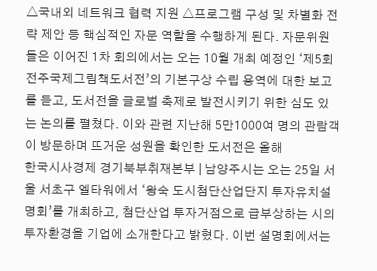△국내외 네트워크 협력 지원 △프로그램 구성 및 차별화 전략 제안 등 핵심적인 자문 역할을 수행하게 된다. 자문위원들은 이어진 1차 회의에서는 오는 10월 개최 예정인 ‘제5회 전주국제그림책도서전’의 기본구상 수립 용역에 대한 보고를 듣고, 도서전을 글로벌 축제로 발전시키기 위한 심도 있는 논의를 펼쳤다. 이와 관련 지난해 5만1000여 명의 관람객이 방문하며 뜨거운 성원을 확인한 도서전은 올해
한국시사경제 경기북부취재본부 | 남양주시는 오는 25일 서울 서초구 엘타워에서 ‘왕숙 도시첨단산업단지 투자유치설명회’를 개최하고, 첨단산업 투자거점으로 급부상하는 시의 투자환경을 기업에 소개한다고 밝혔다. 이번 설명회에서는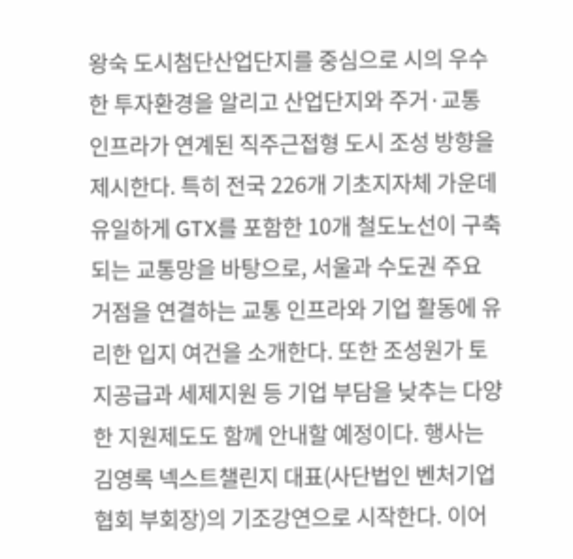왕숙 도시첨단산업단지를 중심으로 시의 우수한 투자환경을 알리고 산업단지와 주거·교통 인프라가 연계된 직주근접형 도시 조성 방향을 제시한다. 특히 전국 226개 기초지자체 가운데 유일하게 GTX를 포함한 10개 철도노선이 구축되는 교통망을 바탕으로, 서울과 수도권 주요 거점을 연결하는 교통 인프라와 기업 활동에 유리한 입지 여건을 소개한다. 또한 조성원가 토지공급과 세제지원 등 기업 부담을 낮추는 다양한 지원제도도 함께 안내할 예정이다. 행사는 김영록 넥스트챌린지 대표(사단법인 벤처기업협회 부회장)의 기조강연으로 시작한다. 이어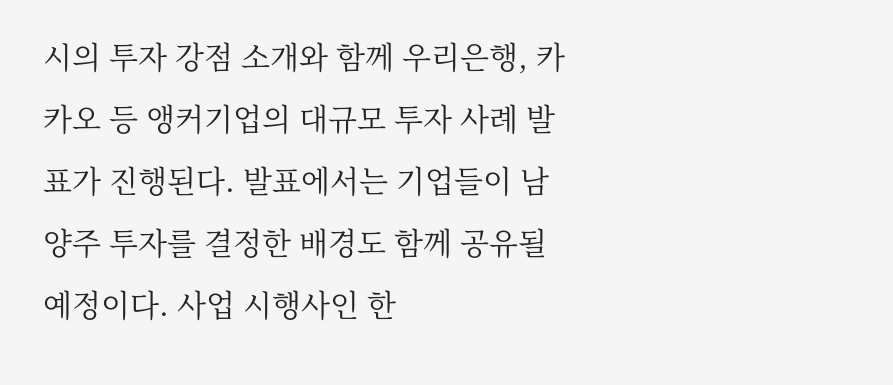시의 투자 강점 소개와 함께 우리은행, 카카오 등 앵커기업의 대규모 투자 사례 발표가 진행된다. 발표에서는 기업들이 남양주 투자를 결정한 배경도 함께 공유될 예정이다. 사업 시행사인 한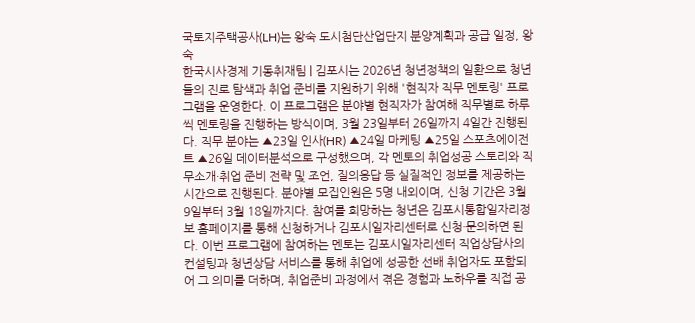국토지주택공사(LH)는 왕숙 도시첨단산업단지 분양계획과 공급 일정, 왕숙
한국시사경제 기동취재팀 | 김포시는 2026년 청년정책의 일환으로 청년들의 진로 탐색과 취업 준비를 지원하기 위해 '현직자 직무 멘토링' 프로그램을 운영한다. 이 프로그램은 분야별 현직자가 참여해 직무별로 하루씩 멘토링을 진행하는 방식이며, 3월 23일부터 26일까지 4일간 진행된다. 직무 분야는 ▲23일 인사(HR) ▲24일 마케팅 ▲25일 스포츠에이전트 ▲26일 데이터분석으로 구성했으며, 각 멘토의 취업성공 스토리와 직무소개·취업 준비 전략 및 조언, 질의응답 등 실질적인 정보를 제공하는 시간으로 진행된다. 분야별 모집인원은 5명 내외이며, 신청 기간은 3월 9일부터 3월 18일까지다. 참여를 희망하는 청년은 김포시통합일자리정보 홈페이지를 통해 신청하거나 김포시일자리센터로 신청·문의하면 된다. 이번 프로그램에 참여하는 멘토는 김포시일자리센터 직업상담사의 컨설팅과 청년상담 서비스를 통해 취업에 성공한 선배 취업자도 포함되어 그 의미를 더하며, 취업준비 과정에서 겪은 경험과 노하우를 직접 공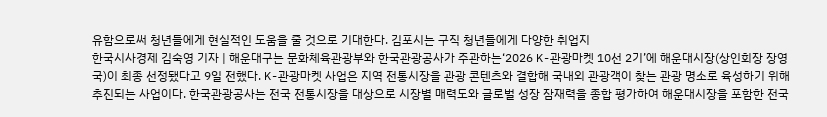유함으로써 청년들에게 현실적인 도움을 줄 것으로 기대한다. 김포시는 구직 청년들에게 다양한 취업지
한국시사경제 김숙영 기자 | 해운대구는 문화체육관광부와 한국관광공사가 주관하는‘2026 K-관광마켓 10선 2기’에 해운대시장(상인회장 장영국)이 최종 선정됐다고 9일 전했다. K-관광마켓 사업은 지역 전통시장을 관광 콘텐츠와 결합해 국내외 관광객이 찾는 관광 명소로 육성하기 위해 추진되는 사업이다. 한국관광공사는 전국 전통시장을 대상으로 시장별 매력도와 글로벌 성장 잠재력을 종합 평가하여 해운대시장을 포함한 전국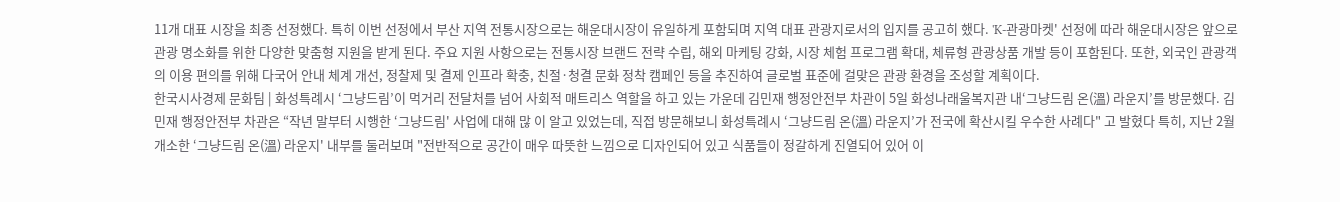11개 대표 시장을 최종 선정했다. 특히 이번 선정에서 부산 지역 전통시장으로는 해운대시장이 유일하게 포함되며 지역 대표 관광지로서의 입지를 공고히 했다. 'K-관광마켓' 선정에 따라 해운대시장은 앞으로 관광 명소화를 위한 다양한 맞춤형 지원을 받게 된다. 주요 지원 사항으로는 전통시장 브랜드 전략 수립, 해외 마케팅 강화, 시장 체험 프로그램 확대, 체류형 관광상품 개발 등이 포함된다. 또한, 외국인 관광객의 이용 편의를 위해 다국어 안내 체계 개선, 정찰제 및 결제 인프라 확충, 친절·청결 문화 정착 캠페인 등을 추진하여 글로벌 표준에 걸맞은 관광 환경을 조성할 계획이다.
한국시사경제 문화팀 | 화성특례시 ‘그냥드림’이 먹거리 전달처를 넘어 사회적 매트리스 역할을 하고 있는 가운데 김민재 행정안전부 차관이 5일 화성나래울복지관 내‘그냥드림 온(溫) 라운지’를 방문했다. 김민재 행정안전부 차관은 “작년 말부터 시행한 ‘그냥드림' 사업에 대해 많 이 알고 있었는데, 직접 방문해보니 화성특례시 ‘그냥드림 온(溫) 라운지’가 전국에 확산시킬 우수한 사례다" 고 발혔다 특히, 지난 2월 개소한 ‘그냥드림 온(溫) 라운지' 내부를 둘러보며 "전반적으로 공간이 매우 따뜻한 느낌으로 디자인되어 있고 식품들이 정갈하게 진열되어 있어 이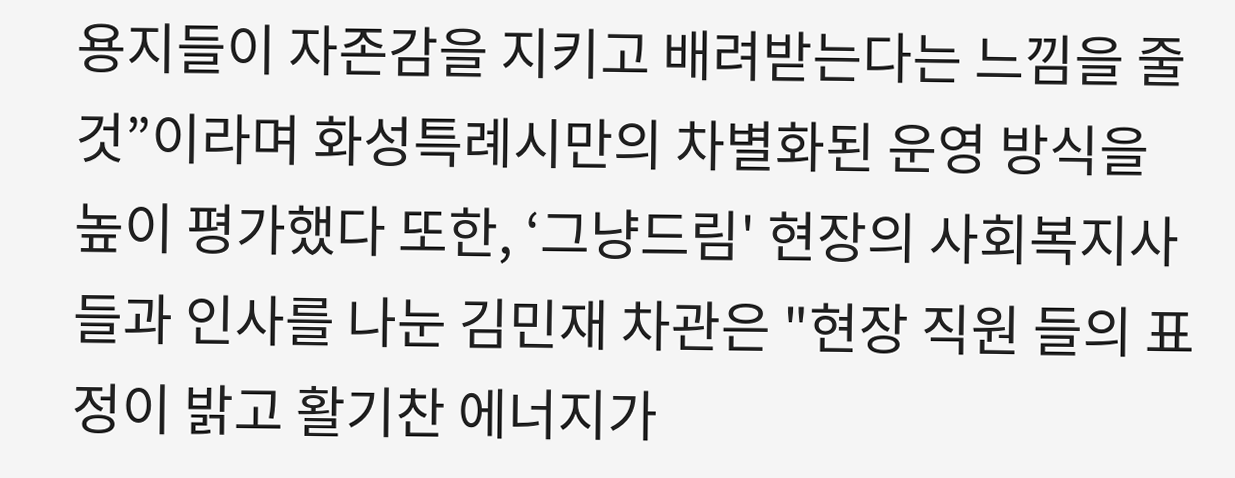용지들이 자존감을 지키고 배려받는다는 느낌을 줄 것”이라며 화성특례시만의 차별화된 운영 방식을 높이 평가했다 또한, ‘그냥드림' 현장의 사회복지사들과 인사를 나눈 김민재 차관은 "현장 직원 들의 표정이 밝고 활기찬 에너지가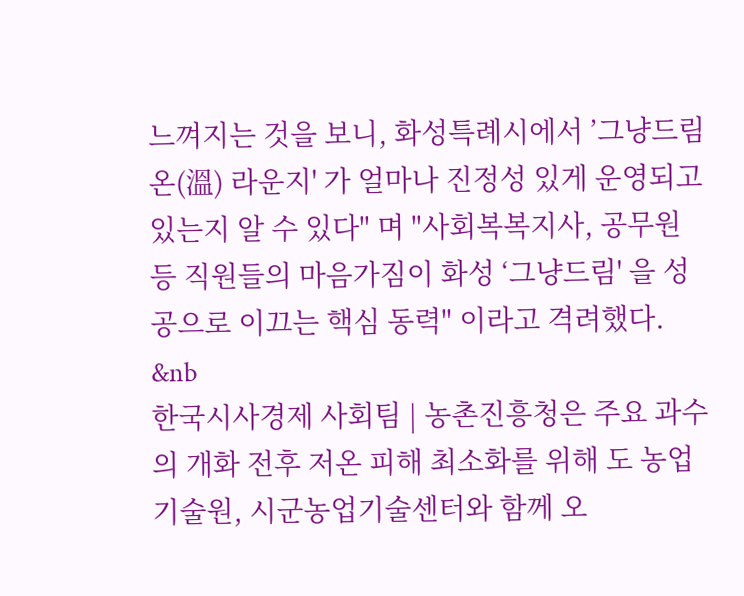느껴지는 것을 보니, 화성특례시에서 ’그냥드림 온(溫) 라운지' 가 얼마나 진정성 있게 운영되고 있는지 알 수 있다" 며 "사회복복지사, 공무원 등 직원들의 마음가짐이 화성 ‘그냥드림' 을 성공으로 이끄는 핵심 동력" 이라고 격려했다. &nb
한국시사경제 사회팀 | 농촌진흥청은 주요 과수의 개화 전후 저온 피해 최소화를 위해 도 농업기술원, 시군농업기술센터와 함께 오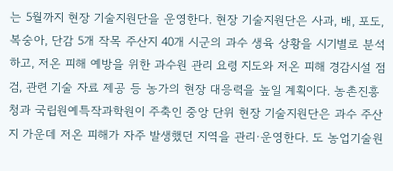는 5월까지 현장 기술지원단을 운영한다. 현장 기술지원단은 사과, 배, 포도, 복숭아, 단감 5개 작목 주산지 40개 시군의 과수 생육 상황을 시기별로 분석하고, 저온 피해 예방을 위한 과수원 관리 요령 지도와 저온 피해 경감시설 점검, 관련 기술 자료 제공 등 농가의 현장 대응력을 높일 계획이다. 농촌진흥청과 국립원예특작과학원이 주축인 중앙 단위 현장 기술지원단은 과수 주산지 가운데 저온 피해가 자주 발생했던 지역을 관리·운영한다. 도 농업기술원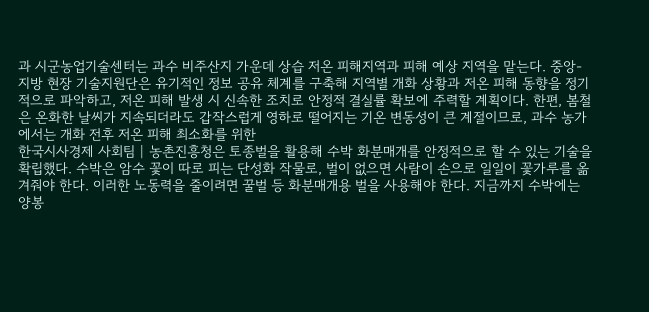과 시군농업기술센터는 과수 비주산지 가운데 상습 저온 피해지역과 피해 예상 지역을 맡는다. 중앙-지방 현장 기술지원단은 유기적인 정보 공유 체계를 구축해 지역별 개화 상황과 저온 피해 동향을 정기적으로 파악하고, 저온 피해 발생 시 신속한 조치로 안정적 결실률 확보에 주력할 계획이다. 한편, 봄철은 온화한 날씨가 지속되더라도 갑작스럽게 영하로 떨어지는 기온 변동성이 큰 계절이므로, 과수 농가에서는 개화 전후 저온 피해 최소화를 위한
한국시사경제 사회팀 | 농촌진흥청은 토종벌을 활용해 수박 화분매개를 안정적으로 할 수 있는 기술을 확립했다. 수박은 암수 꽃이 따로 피는 단성화 작물로, 벌이 없으면 사람이 손으로 일일이 꽃가루를 옮겨줘야 한다. 이러한 노동력을 줄이려면 꿀벌 등 화분매개용 벌을 사용해야 한다. 지금까지 수박에는 양봉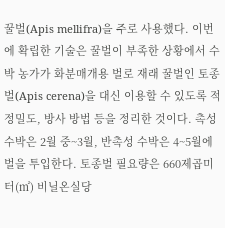꿀벌(Apis mellifra)을 주로 사용했다. 이번에 확립한 기술은 꿀벌이 부족한 상황에서 수박 농가가 화분매개용 벌로 재래 꿀벌인 토종벌(Apis cerena)을 대신 이용할 수 있도록 적정밀도, 방사 방법 등을 정리한 것이다. 촉성 수박은 2월 중~3월, 반촉성 수박은 4~5월에 벌을 투입한다. 토종벌 필요량은 660제곱미터(㎡) 비닐온실당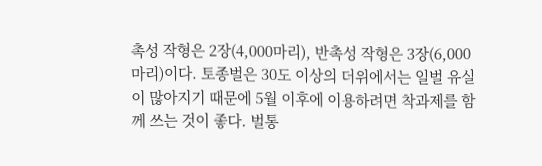촉성 작형은 2장(4,000마리), 반촉성 작형은 3장(6,000마리)이다. 토종벌은 30도 이상의 더위에서는 일벌 유실이 많아지기 때문에 5월 이후에 이용하려면 착과제를 함께 쓰는 것이 좋다. 벌통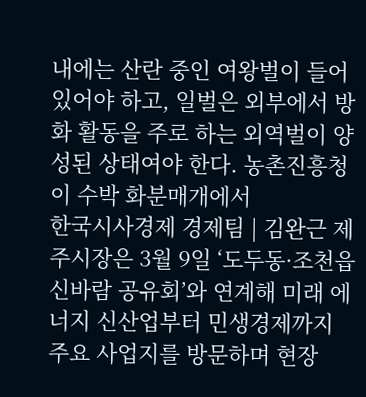내에는 산란 중인 여왕벌이 들어있어야 하고, 일벌은 외부에서 방화 활동을 주로 하는 외역벌이 양성된 상태여야 한다. 농촌진흥청이 수박 화분매개에서
한국시사경제 경제팀 | 김완근 제주시장은 3월 9일 ‘도두동·조천읍 신바람 공유회’와 연계해 미래 에너지 신산업부터 민생경제까지 주요 사업지를 방문하며 현장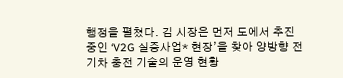행정을 펼쳤다. 김 시장은 먼저 도에서 추진 중인 ‘V2G 실증사업* 현장’을 찾아 양방향 전기차 충전 기술의 운영 현황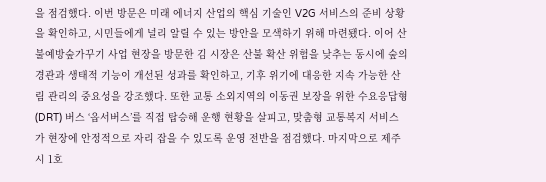을 점검했다. 이번 방문은 미래 에너지 산업의 핵심 기술인 V2G 서비스의 준비 상황을 확인하고, 시민들에게 널리 알릴 수 있는 방안을 모색하기 위해 마련됐다. 이어 산불예방숲가꾸기 사업 현장을 방문한 김 시장은 산불 확산 위험을 낮추는 동시에 숲의 경관과 생태적 기능이 개선된 성과를 확인하고, 기후 위기에 대응한 지속 가능한 산림 관리의 중요성을 강조했다. 또한 교통 소외지역의 이동권 보장을 위한 수요응답형(DRT) 버스 ‘옵서버스’를 직접 탑승해 운행 현황을 살피고, 맞춤형 교통복지 서비스가 현장에 안정적으로 자리 잡을 수 있도록 운영 전반을 점검했다. 마지막으로 제주시 1호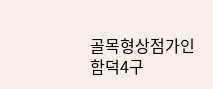골목형상점가인 함덕4구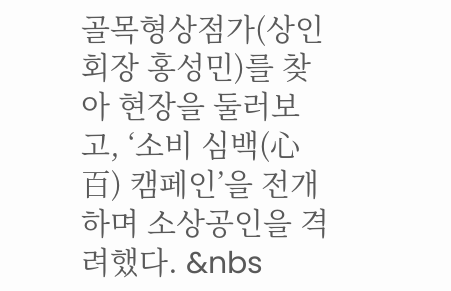골목형상점가(상인회장 홍성민)를 찾아 현장을 둘러보고, ‘소비 심백(心百) 캠페인’을 전개하며 소상공인을 격려했다. &nbs